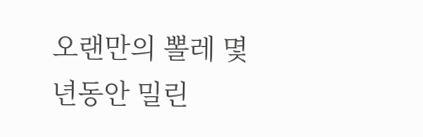오랜만의 뽈레 몇년동안 밀린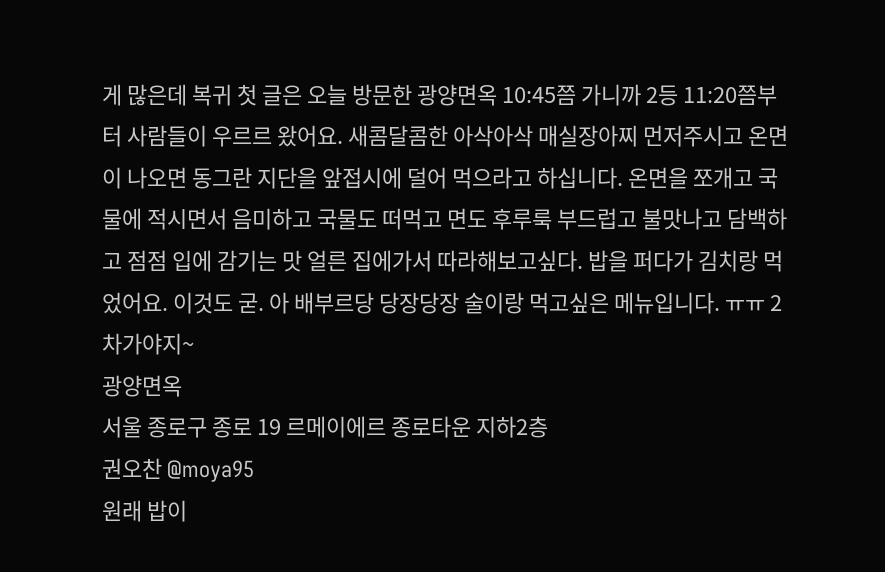게 많은데 복귀 첫 글은 오늘 방문한 광양면옥 10:45쯤 가니까 2등 11:20쯤부터 사람들이 우르르 왔어요. 새콤달콤한 아삭아삭 매실장아찌 먼저주시고 온면이 나오면 동그란 지단을 앞접시에 덜어 먹으라고 하십니다. 온면을 쪼개고 국물에 적시면서 음미하고 국물도 떠먹고 면도 후루룩 부드럽고 불맛나고 담백하고 점점 입에 감기는 맛 얼른 집에가서 따라해보고싶다. 밥을 퍼다가 김치랑 먹었어요. 이것도 굳. 아 배부르당 당장당장 술이랑 먹고싶은 메뉴입니다. ㅠㅠ 2차가야지~
광양면옥
서울 종로구 종로 19 르메이에르 종로타운 지하2층
권오찬 @moya95
원래 밥이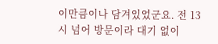이만큼이나 담겨있었군요. 전 13시 넘어 방문이라 대기 없이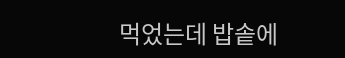먹었는데 밥솥에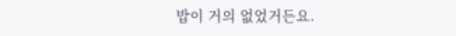밥이 거의 없었거든요.